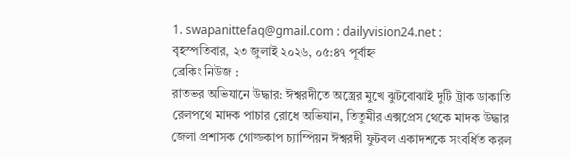1. swapanittefaq@gmail.com : dailyvision24.net :
বৃহস্পতিবার, ২৩ জুলাই ২০২৬, ০৫:৪৭ পূর্বাহ্ন
ব্রেকিং নিউজ :
রাতভর অভিযানে উদ্ধার: ঈশ্বরদীতে অস্ত্রের মুখে ঝুটবোঝাই দুটি ট্রাক ডাকাতি রেলপথে মাদক পাচার রোধে অভিযান, তিতুমীর এক্সপ্রেস থেকে মাদক উদ্ধার জেলা প্রশাসক গোল্ডকাপ চ্যাম্পিয়ন ঈশ্বরদী ফুটবল একাদশকে সংবর্ধিত করল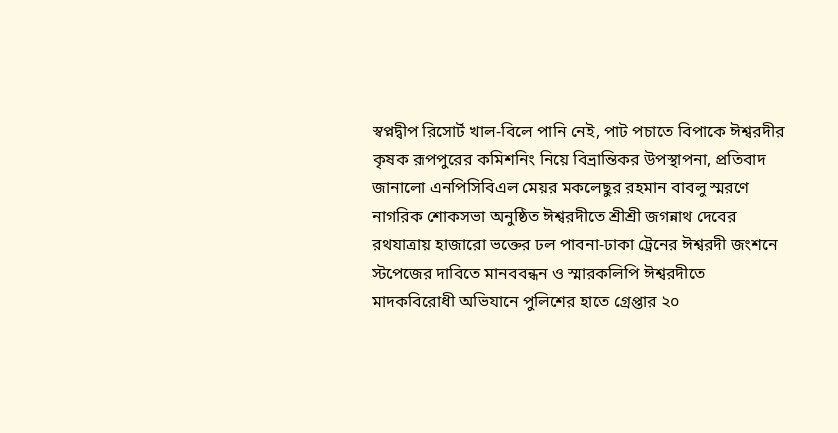স্বপ্নদ্বীপ রিসোর্ট খাল-বিলে পানি নেই, পাট পচাতে বিপাকে ঈশ্বরদীর কৃষক রূপপুরের কমিশনিং নিয়ে বিভ্রান্তিকর উপস্থাপনা, প্রতিবাদ জানালো এনপিসিবিএল মেয়র মকলেছুর রহমান বাবলু স্মরণে নাগরিক শোকসভা অনুষ্ঠিত ঈশ্বরদীতে শ্রীশ্রী জগন্নাথ দেবের রথযাত্রায় হাজারো ভক্তের ঢল পাবনা-ঢাকা ট্রেনের ঈশ্বরদী জংশনে স্টপেজের দাবিতে মানববন্ধন ও স্মারকলিপি ঈশ্বরদীতে মাদকবিরোধী অভিযানে পুলিশের হাতে গ্রেপ্তার ২০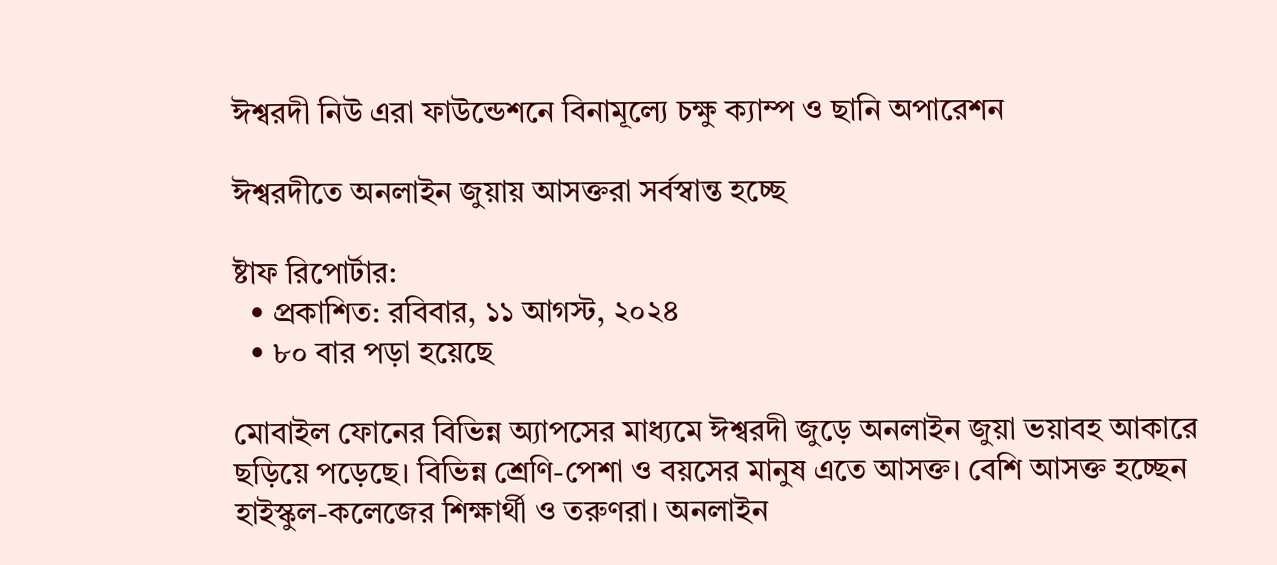ঈশ্বরদী নিউ এরা ফাউন্ডেশনে বিনামূল্যে চক্ষু ক্যাম্প ও ছানি অপারেশন

ঈশ্বরদীতে অনলাইন জুয়ায় আসক্তরা সর্বস্বান্ত হচ্ছে

ষ্টাফ রিপোর্টার:
  • প্রকাশিত: রবিবার, ১১ আগস্ট, ২০২৪
  • ৮০ বার পড়া হয়েছে

মোবাইল ফোনের বিভিন্ন অ্যাপসের মাধ্যমে ঈশ্বরদী জুড়ে অনলাইন জুয়া ভয়াবহ আকারে ছড়িয়ে পড়েছে। বিভিন্ন শ্রেণি-পেশা ও বয়সের মানুষ এতে আসক্ত। বেশি আসক্ত হচ্ছেন হাইস্কুল-কলেজের শিক্ষার্থী ও তরুণরা। অনলাইন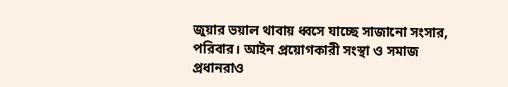জুয়ার ভয়াল থাবায় ধ্বসে যাচ্ছে সাজানো সংসার, পরিবার। আইন প্রয়োগকারী সংস্থা ও সমাজ প্রধানরাও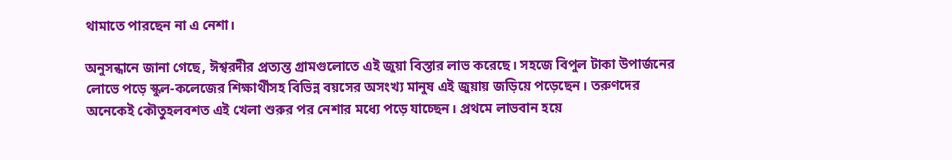থামাতে পারছেন না এ নেশা।

অনুসন্ধানে জানা গেছে, ঈশ্বরদীর প্রত্যন্ত গ্রামগুলোতে এই জুয়া বিস্তার লাভ করেছে। সহজে বিপুল টাকা উপার্জনের লোভে পড়ে স্কুল-কলেজের শিক্ষার্থীসহ বিভিন্ন বয়সের অসংখ্য মানুষ এই জুয়ায় জড়িয়ে পড়েছেন। তরুণদের অনেকেই কৌতুহলবশত এই খেলা শুরুর পর নেশার মধ্যে পড়ে যাচ্ছেন। প্রথমে লাভবান হয়ে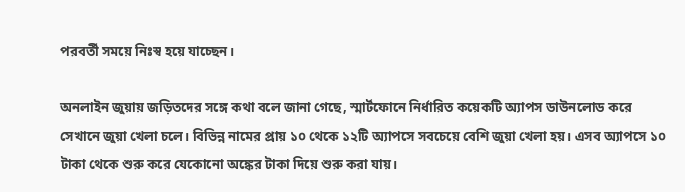পরবর্তী সময়ে নিঃস্ব হয়ে যাচ্ছেন।

অনলাইন জুয়ায় জড়িতদের সঙ্গে কথা বলে জানা গেছে, স্মার্টফোনে নির্ধারিত কয়েকটি অ্যাপস ডাউনলোড করে সেখানে জুয়া খেলা চলে। বিভিন্ন নামের প্রায় ১০ থেকে ১২টি অ্যাপসে সবচেয়ে বেশি জুয়া খেলা হয়। এসব অ্যাপসে ১০ টাকা থেকে শুরু করে যেকোনো অঙ্কের টাকা দিয়ে শুরু করা যায়।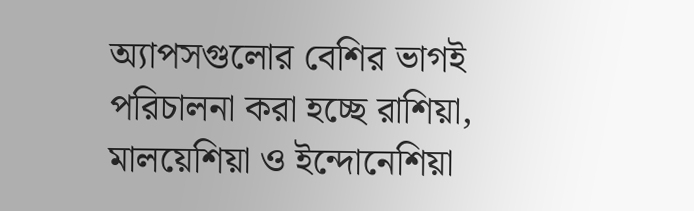অ্যাপসগুলোর বেশির ভাগই পরিচালনা করা হচ্ছে রাশিয়া, মালয়েশিয়া ও ইন্দোনেশিয়া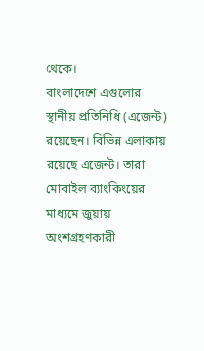থেকে।
বাংলাদেশে এগুলোর স্থানীয় প্রতিনিধি (এজেন্ট) রয়েছেন। বিভিন্ন এলাকায় রয়েছে এজেন্ট। তারা মোবাইল ব্যাংকিংয়ের মাধ্যমে জুয়ায় অংশগ্রহণকারী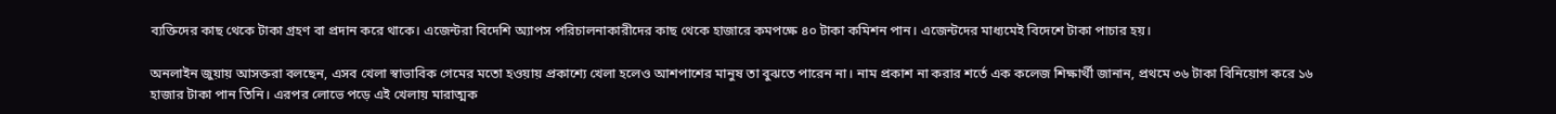ব্যক্তিদের কাছ থেকে টাকা গ্রহণ বা প্রদান করে থাকে। এজেন্টরা বিদেশি অ্যাপস পরিচালনাকারীদের কাছ থেকে হাজারে কমপক্ষে ৪০ টাকা কমিশন পান। এজেন্টদের মাধ্যমেই বিদেশে টাকা পাচার হয়।

অনলাইন জুয়ায় আসক্তরা বলছেন, এসব খেলা স্বাভাবিক গেমের মতো হওয়ায় প্রকাশ্যে খেলা হলেও আশপাশের মানুষ তা বুঝতে পারেন না। নাম প্রকাশ না করার শর্তে এক কলেজ শিক্ষার্থী জানান, প্রথমে ৩৬ টাকা বিনিয়োগ করে ১৬ হাজার টাকা পান তিনি। এরপর লোভে পড়ে এই খেলায় মারাত্মক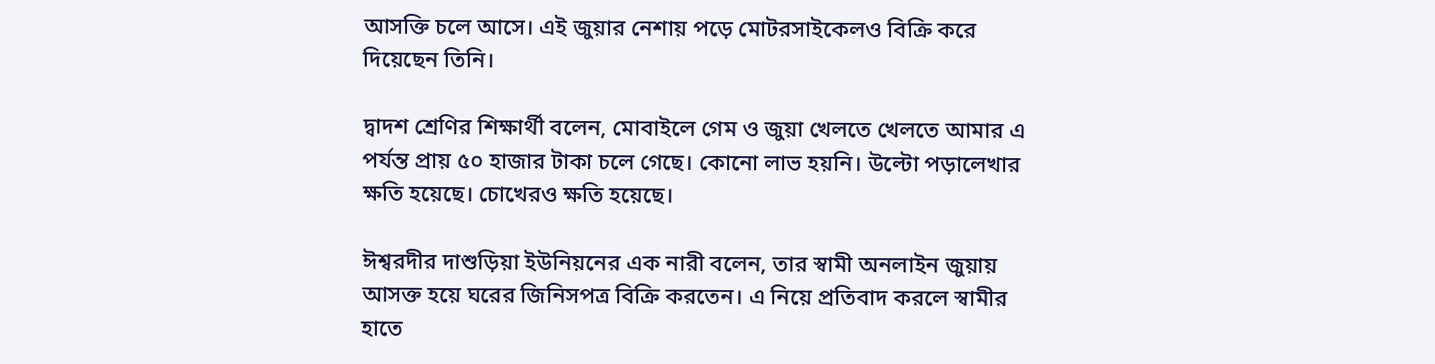আসক্তি চলে আসে। এই জুয়ার নেশায় পড়ে মোটরসাইকেলও বিক্রি করে দিয়েছেন তিনি।

দ্বাদশ শ্রেণির শিক্ষার্থী বলেন, মোবাইলে গেম ও জুয়া খেলতে খেলতে আমার এ পর্যন্ত প্রায় ৫০ হাজার টাকা চলে গেছে। কোনো লাভ হয়নি। উল্টো পড়ালেখার ক্ষতি হয়েছে। চোখেরও ক্ষতি হয়েছে।

ঈশ্বরদীর দাশুড়িয়া ইউনিয়নের এক নারী বলেন, তার স্বামী অনলাইন জুয়ায় আসক্ত হয়ে ঘরের জিনিসপত্র বিক্রি করতেন। এ নিয়ে প্রতিবাদ করলে স্বামীর হাতে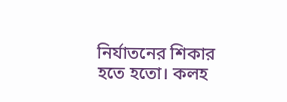নির্যাতনের শিকার হতে হতো। কলহ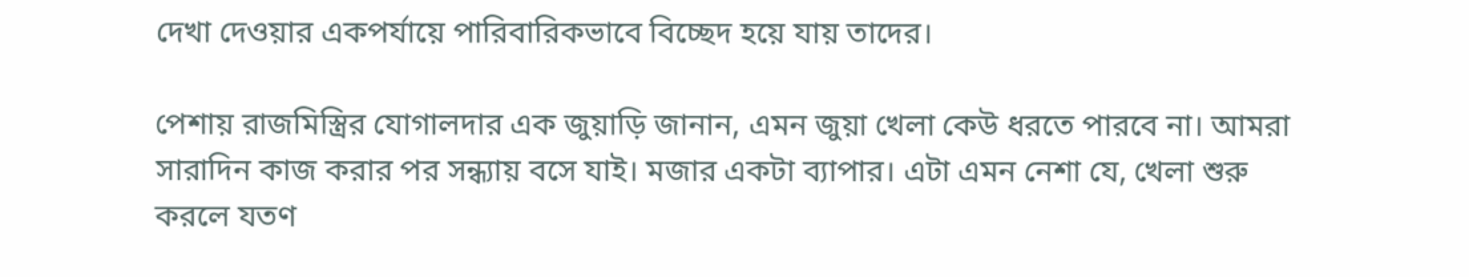দেখা দেওয়ার একপর্যায়ে পারিবারিকভাবে বিচ্ছেদ হয়ে যায় তাদের।

পেশায় রাজমিস্ত্রির যোগালদার এক জুয়াড়ি জানান, এমন জুয়া খেলা কেউ ধরতে পারবে না। আমরা সারাদিন কাজ করার পর সন্ধ্যায় বসে যাই। মজার একটা ব্যাপার। এটা এমন নেশা যে, খেলা শুরু করলে যতণ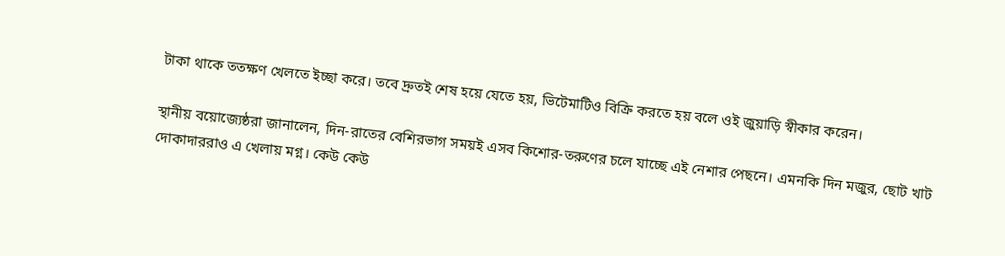টাকা থাকে ততক্ষণ খেলতে ইচ্ছা করে। তবে দ্রুতই শেষ হয়ে যেতে হয়, ভিটেমাটিও বিক্রি করতে হয় বলে ওই জুয়াড়ি স্বীকার করেন।

স্থানীয় বয়োজ্যেষ্ঠরা জানালেন, দিন-রাতের বেশিরভাগ সময়ই এসব কিশোর-তরুণের চলে যাচ্ছে এই নেশার পেছনে। এমনকি দিন মজুর, ছোট খাট দোকাদাররাও এ খেলায় মগ্ন। কেউ কেউ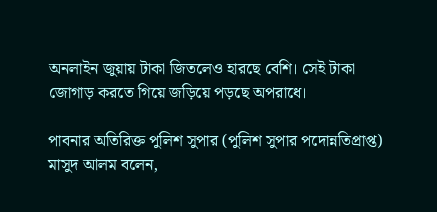অনলাইন জুয়ায় টাকা জিতলেও হারছে বেশি। সেই টাকা জোগাড় করতে গিয়ে জড়িয়ে পড়ছে অপরাধে।

পাবনার অতিরিক্ত পুলিশ সুপার (পুলিশ সুপার পদোন্নতিপ্রাপ্ত) মাসুদ আলম বলেন,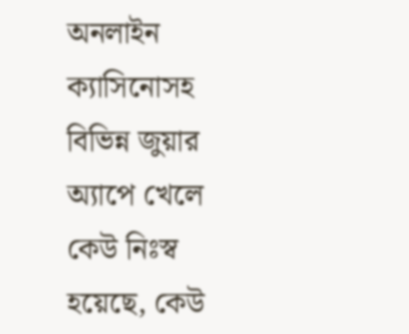অনলাইন ক্যাসিনোসহ বিভিন্ন জুয়ার অ্যাপে খেলে কেউ নিঃস্ব হয়েছে, কেউ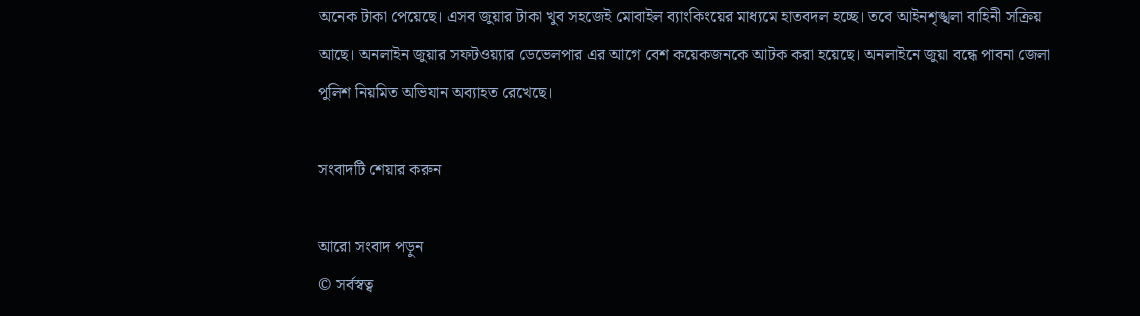অনেক টাকা পেয়েছে। এসব জুয়ার টাকা খুব সহজেই মোবাইল ব্যাংকিংয়ের মাধ্যমে হাতবদল হচ্ছে। তবে আইনশৃঙ্খলা বাহিনী সক্রিয় আছে। অনলাইন জুয়ার সফটওয়্যার ডেভেলপার এর আগে বেশ কয়েকজনকে আটক করা হয়েছে। অনলাইনে জুয়া বন্ধে পাবনা জেলা পুলিশ নিয়মিত অভিযান অব্যাহত রেখেছে।

সংবাদটি শেয়ার করুন

আরো সংবাদ পড়ুন
© সর্বস্বত্ব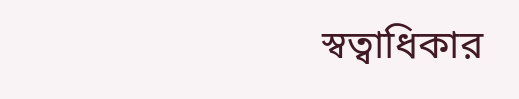স্বত্বাধিকার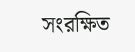সংরক্ষিত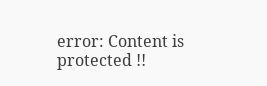error: Content is protected !!